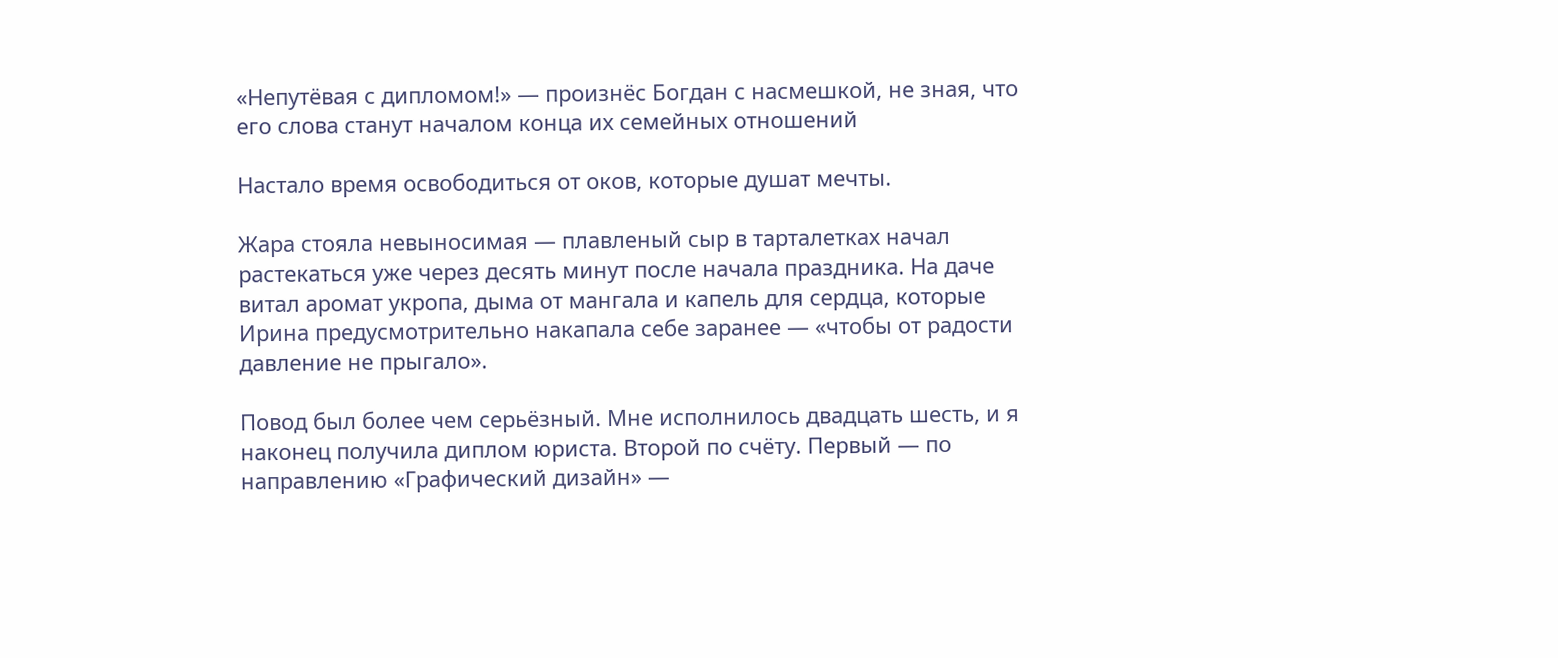«Непутёвая с дипломом!» — произнёс Богдан с насмешкой, не зная, что его слова станут началом конца их семейных отношений

Настало время освободиться от оков, которые душат мечты.

Жара стояла невыносимая — плавленый сыр в тарталетках начал растекаться уже через десять минут после начала праздника. На даче витал аромат укропа, дыма от мангала и капель для сердца, которые Ирина предусмотрительно накапала себе заранее — «чтобы от радости давление не прыгало».

Повод был более чем серьёзный. Мне исполнилось двадцать шесть, и я наконец получила диплом юриста. Второй по счёту. Первый — по направлению «Графический дизайн» —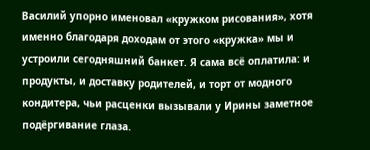Василий упорно именовал «кружком рисования», хотя именно благодаря доходам от этого «кружка» мы и устроили сегодняшний банкет. Я сама всё оплатила: и продукты, и доставку родителей, и торт от модного кондитера, чьи расценки вызывали у Ирины заметное подёргивание глаза.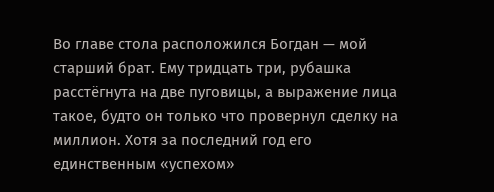Во главе стола расположился Богдан — мой старший брат. Ему тридцать три, рубашка расстёгнута на две пуговицы, а выражение лица такое, будто он только что провернул сделку на миллион. Хотя за последний год его единственным «успехом»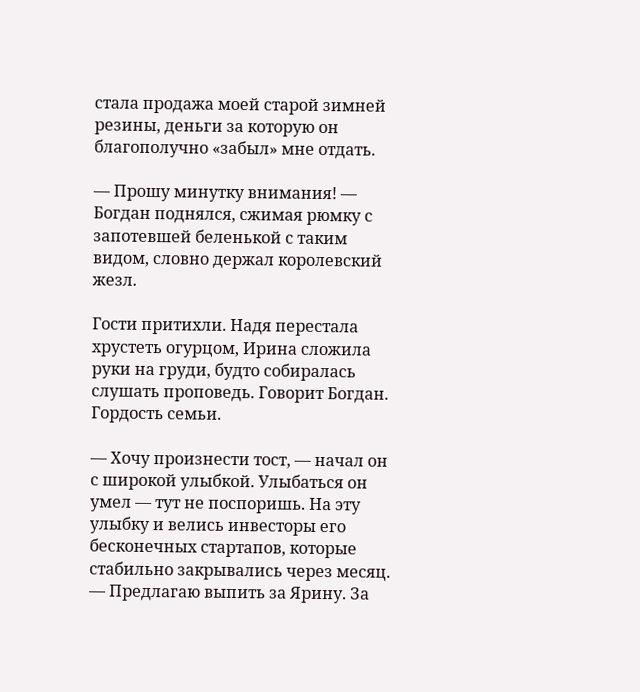стала продажа моей старой зимней резины, деньги за которую он благополучно «забыл» мне отдать.

— Прошу минутку внимания! — Богдан поднялся, сжимая рюмку с запотевшей беленькой с таким видом, словно держал королевский жезл.

Гости притихли. Надя перестала хрустеть огурцом, Ирина сложила руки на груди, будто собиралась слушать проповедь. Говорит Богдан. Гордость семьи.

— Хочу произнести тост, — начал он с широкой улыбкой. Улыбаться он умел — тут не поспоришь. На эту улыбку и велись инвесторы его бесконечных стартапов, которые стабильно закрывались через месяц. — Предлагаю выпить за Ярину. За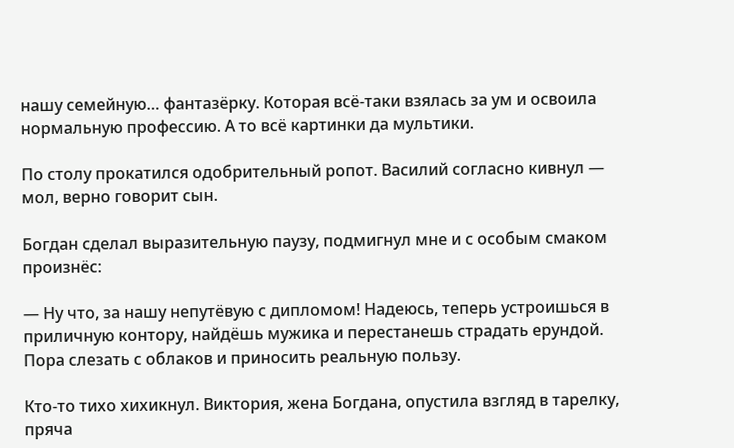нашу семейную… фантазёрку. Которая всё-таки взялась за ум и освоила нормальную профессию. А то всё картинки да мультики.

По столу прокатился одобрительный ропот. Василий согласно кивнул — мол, верно говорит сын.

Богдан сделал выразительную паузу, подмигнул мне и с особым смаком произнёс:

— Ну что, за нашу непутёвую с дипломом! Надеюсь, теперь устроишься в приличную контору, найдёшь мужика и перестанешь страдать ерундой. Пора слезать с облаков и приносить реальную пользу.

Кто-то тихо хихикнул. Виктория, жена Богдана, опустила взгляд в тарелку, пряча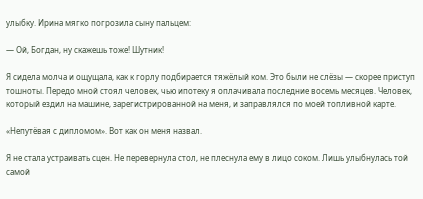улыбку. Ирина мягко погрозила сыну пальцем:

— Ой, Богдан, ну скажешь тоже! Шутник!

Я сидела молча и ощущала, как к горлу подбирается тяжёлый ком. Это были не слёзы — скорее приступ тошноты. Передо мной стоял человек, чью ипотеку я оплачивала последние восемь месяцев. Человек, который ездил на машине, зарегистрированной на меня, и заправлялся по моей топливной карте.

«Непутёвая с дипломом». Вот как он меня назвал.

Я не стала устраивать сцен. Не перевернула стол, не плеснула ему в лицо соком. Лишь улыбнулась той самой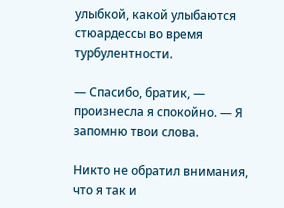улыбкой, какой улыбаются стюардессы во время турбулентности.

— Спасибо, братик, — произнесла я спокойно. — Я запомню твои слова.

Никто не обратил внимания, что я так и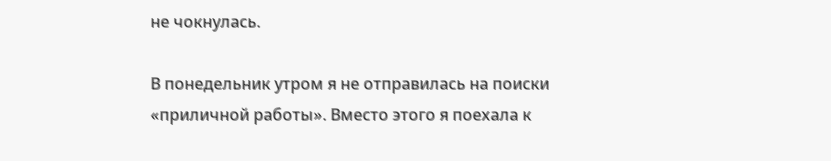не чокнулась.

В понедельник утром я не отправилась на поиски «приличной работы». Вместо этого я поехала к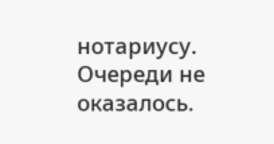нотариусу. Очереди не оказалось.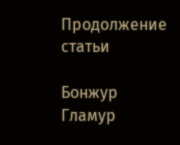Продолжение статьи

Бонжур Гламур